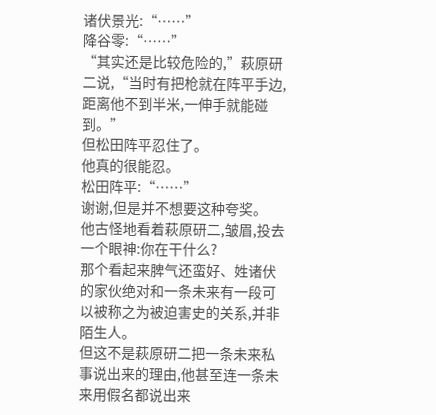诸伏景光:“……”
降谷零:“……”
“其实还是比较危险的,”萩原研二说,“当时有把枪就在阵平手边,距离他不到半米,一伸手就能碰到。”
但松田阵平忍住了。
他真的很能忍。
松田阵平:“……”
谢谢,但是并不想要这种夸奖。
他古怪地看着萩原研二,皱眉,投去一个眼神:你在干什么?
那个看起来脾气还蛮好、姓诸伏的家伙绝对和一条未来有一段可以被称之为被迫害史的关系,并非陌生人。
但这不是萩原研二把一条未来私事说出来的理由,他甚至连一条未来用假名都说出来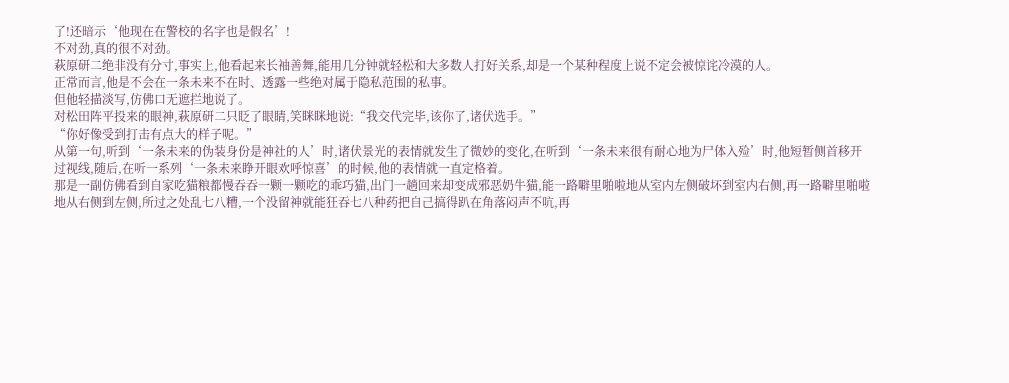了!还暗示‘他现在在警校的名字也是假名’!
不对劲,真的很不对劲。
萩原研二绝非没有分寸,事实上,他看起来长袖善舞,能用几分钟就轻松和大多数人打好关系,却是一个某种程度上说不定会被惊诧冷漠的人。
正常而言,他是不会在一条未来不在时、透露一些绝对属于隐私范围的私事。
但他轻描淡写,仿佛口无遮拦地说了。
对松田阵平投来的眼神,萩原研二只眨了眼睛,笑眯眯地说:“我交代完毕,该你了,诸伏选手。”
“你好像受到打击有点大的样子呢。”
从第一句,听到‘一条未来的伪装身份是神社的人’时,诸伏景光的表情就发生了微妙的变化,在听到‘一条未来很有耐心地为尸体入殓’时,他短暂侧首移开过视线,随后,在听一系列‘一条未来睁开眼欢呼惊喜’的时候,他的表情就一直定格着。
那是一副仿佛看到自家吃猫粮都慢吞吞一颗一颗吃的乖巧猫,出门一趟回来却变成邪恶奶牛猫,能一路噼里啪啦地从室内左侧破坏到室内右侧,再一路噼里啪啦地从右侧到左侧,所过之处乱七八糟,一个没留神就能狂吞七八种药把自己搞得趴在角落闷声不吭,再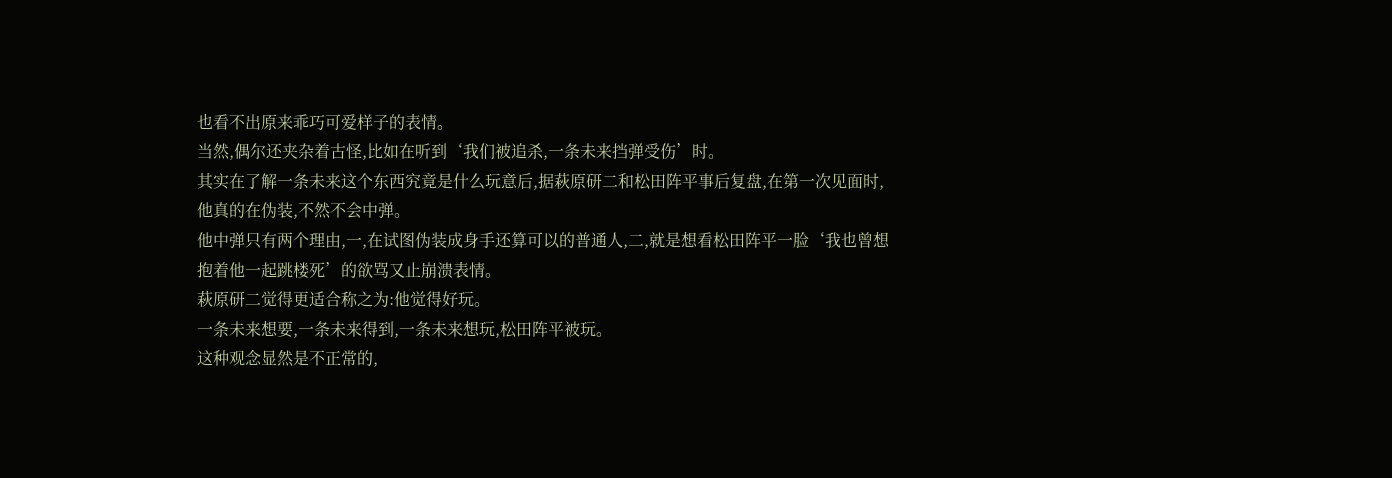也看不出原来乖巧可爱样子的表情。
当然,偶尔还夹杂着古怪,比如在听到‘我们被追杀,一条未来挡弹受伤’时。
其实在了解一条未来这个东西究竟是什么玩意后,据萩原研二和松田阵平事后复盘,在第一次见面时,他真的在伪装,不然不会中弹。
他中弹只有两个理由,一,在试图伪装成身手还算可以的普通人,二,就是想看松田阵平一脸‘我也曾想抱着他一起跳楼死’的欲骂又止崩溃表情。
萩原研二觉得更适合称之为:他觉得好玩。
一条未来想要,一条未来得到,一条未来想玩,松田阵平被玩。
这种观念显然是不正常的,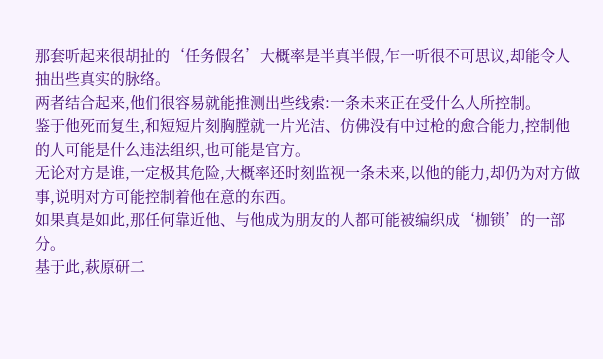那套听起来很胡扯的‘任务假名’大概率是半真半假,乍一听很不可思议,却能令人抽出些真实的脉络。
两者结合起来,他们很容易就能推测出些线索:一条未来正在受什么人所控制。
鉴于他死而复生,和短短片刻胸膛就一片光洁、仿佛没有中过枪的愈合能力,控制他的人可能是什么违法组织,也可能是官方。
无论对方是谁,一定极其危险,大概率还时刻监视一条未来,以他的能力,却仍为对方做事,说明对方可能控制着他在意的东西。
如果真是如此,那任何靠近他、与他成为朋友的人都可能被编织成‘枷锁’的一部分。
基于此,萩原研二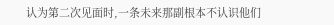认为第二次见面时,一条未来那副根本不认识他们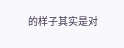的样子其实是对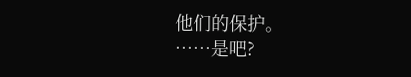他们的保护。
……是吧?